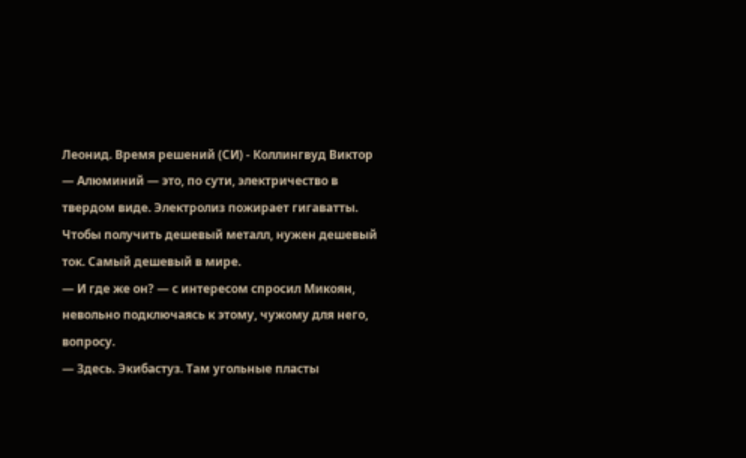Леонид. Время решений (СИ) - Коллингвуд Виктор
— Алюминий — это, по сути, электричество в твердом виде. Электролиз пожирает гигаватты. Чтобы получить дешевый металл, нужен дешевый ток. Самый дешевый в мире.
— И где же он? — с интересом спросил Микоян, невольно подключаясь к этому, чужому для него, вопросу.
— Здесь. Экибастуз. Там угольные пласты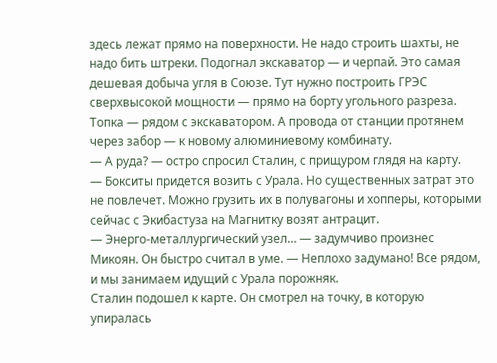здесь лежат прямо на поверхности. Не надо строить шахты, не надо бить штреки. Подогнал экскаватор — и черпай. Это самая дешевая добыча угля в Союзе. Тут нужно построить ГРЭС сверхвысокой мощности — прямо на борту угольного разреза. Топка — рядом с экскаватором. А провода от станции протянем через забор — к новому алюминиевому комбинату.
— А руда? — остро спросил Сталин, с прищуром глядя на карту.
— Бокситы придется возить с Урала. Но существенных затрат это не повлечет. Можно грузить их в полувагоны и хопперы, которыми сейчас с Экибастуза на Магнитку возят антрацит.
— Энерго-металлургический узел… — задумчиво произнес Микоян. Он быстро считал в уме. — Неплохо задумано! Все рядом, и мы занимаем идущий с Урала порожняк.
Сталин подошел к карте. Он смотрел на точку, в которую упиралась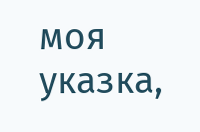моя указка,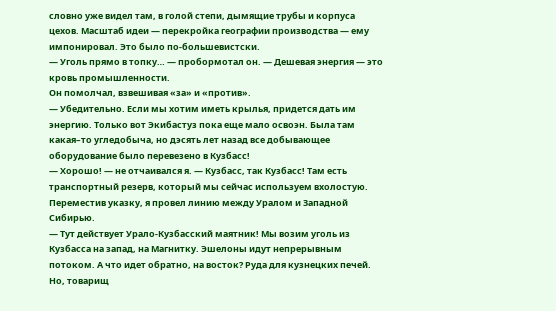словно уже видел там, в голой степи, дымящие трубы и корпуса цехов. Масштаб идеи — перекройка географии производства — ему импонировал. Это было по-большевистски.
— Уголь прямо в топку… — пробормотал он. — Дешевая энергия — это кровь промышленности.
Он помолчал, взвешивая «за» и «против».
— Убедительно. Если мы хотим иметь крылья, придется дать им энергию. Только вот Экибастуз пока еще мало освоэн. Была там какая–то угледобыча, но дэсять лет назад все добывающее оборудование было перевезено в Кузбасс!
— Хорошо! — не отчаивался я. — Кузбасс, так Кузбасс! Там есть транспортный резерв, который мы сейчас используем вхолостую.
Переместив указку, я провел линию между Уралом и Западной Сибирью.
— Тут действует Урало-Кузбасский маятник! Мы возим уголь из Кузбасса на запад, на Магнитку. Эшелоны идут непрерывным потоком. А что идет обратно, на восток? Руда для кузнецких печей. Но, товарищ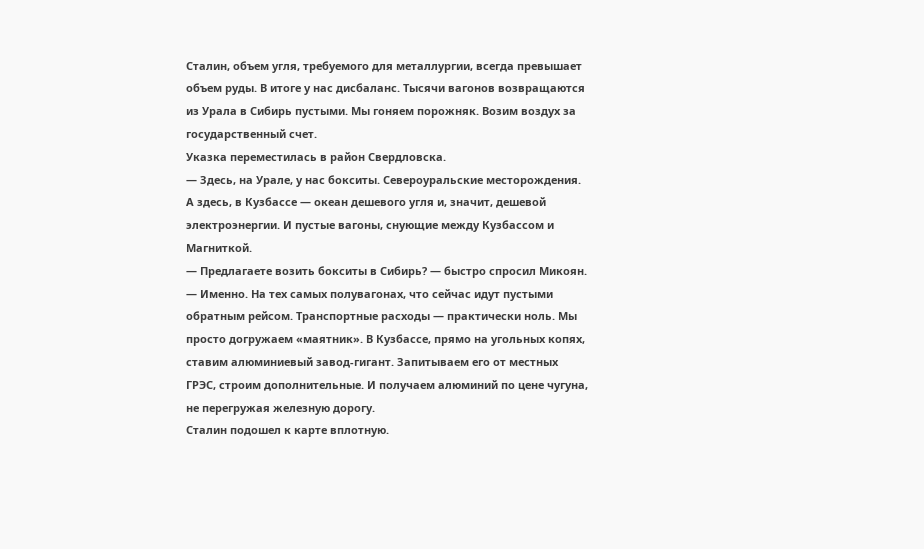Сталин, объем угля, требуемого для металлургии, всегда превышает объем руды. В итоге у нас дисбаланс. Тысячи вагонов возвращаются из Урала в Сибирь пустыми. Мы гоняем порожняк. Возим воздух за государственный счет.
Указка переместилась в район Свердловска.
— Здесь, на Урале, у нас бокситы. Североуральские месторождения. А здесь, в Кузбассе — океан дешевого угля и, значит, дешевой электроэнергии. И пустые вагоны, снующие между Кузбассом и Магниткой.
— Предлагаете возить бокситы в Сибирь? — быстро спросил Микоян.
— Именно. На тех самых полувагонах, что сейчас идут пустыми обратным рейсом. Транспортные расходы — практически ноль. Мы просто догружаем «маятник». В Кузбассе, прямо на угольных копях, ставим алюминиевый завод-гигант. Запитываем его от местных ГРЭС, строим дополнительные. И получаем алюминий по цене чугуна, не перегружая железную дорогу.
Сталин подошел к карте вплотную.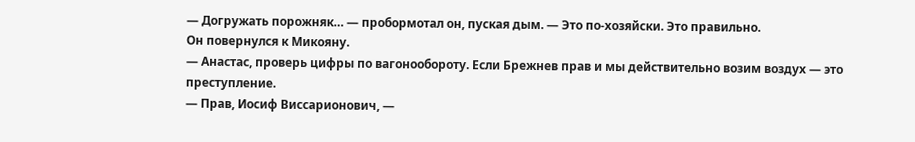— Догружать порожняк… — пробормотал он, пуская дым. — Это по-хозяйски. Это правильно.
Он повернулся к Микояну.
— Анастас, проверь цифры по вагонообороту. Если Брежнев прав и мы действительно возим воздух — это преступление.
— Прав, Иосиф Виссарионович, —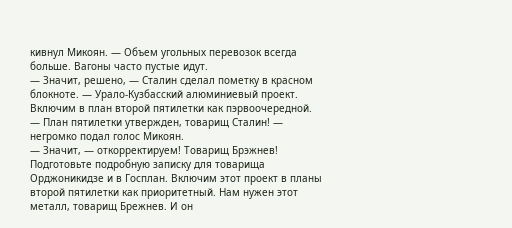кивнул Микоян. — Объем угольных перевозок всегда больше. Вагоны часто пустые идут.
— Значит, решено, — Сталин сделал пометку в красном блокноте. — Урало-Кузбасский алюминиевый проект. Включим в план второй пятилетки как пэрвоочередной.
— План пятилетки утвержден, товарищ Сталин! — негромко подал голос Микоян.
— Значит, — откорректируем! Товарищ Брэжнев! Подготовьте подробную записку для товарища Орджоникидзе и в Госплан. Включим этот проект в планы второй пятилетки как приоритетный. Нам нужен этот металл, товарищ Брежнев. И он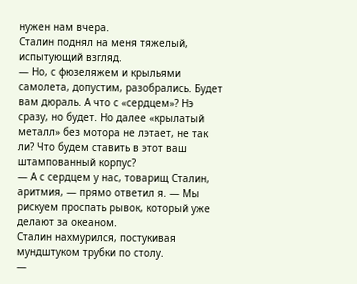нужен нам вчера.
Сталин поднял на меня тяжелый, испытующий взгляд.
— Но, с фюзеляжем и крыльями самолета, допустим, разобрались. Будет вам дюраль. А что с «сердцем»? Нэ сразу, но будет. Но далее «крылатый металл» без мотора не лэтает, не так ли? Что будем ставить в этот ваш штампованный корпус?
— А с сердцем у нас, товарищ Сталин, аритмия, — прямо ответил я. — Мы рискуем проспать рывок, который уже делают за океаном.
Сталин нахмурился, постукивая мундштуком трубки по столу.
—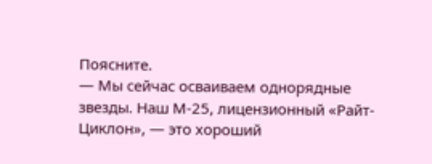Поясните.
— Мы сейчас осваиваем однорядные звезды. Наш М-25, лицензионный «Райт-Циклон», — это хороший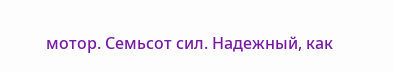мотор. Семьсот сил. Надежный, как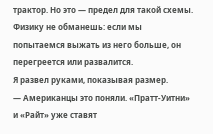трактор. Но это — предел для такой схемы. Физику не обманешь: если мы попытаемся выжать из него больше, он перегреется или развалится.
Я развел руками, показывая размер.
— Американцы это поняли. «Пратт-Уитни» и «Райт» уже ставят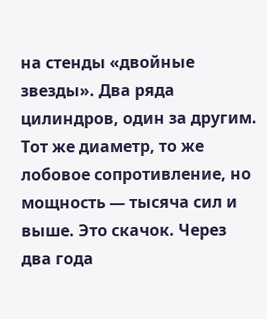на стенды «двойные звезды». Два ряда цилиндров, один за другим. Тот же диаметр, то же лобовое сопротивление, но мощность — тысяча сил и выше. Это скачок. Через два года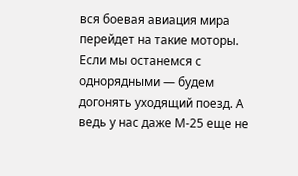вся боевая авиация мира перейдет на такие моторы. Если мы останемся с однорядными — будем догонять уходящий поезд. А ведь у нас даже М-25 еще не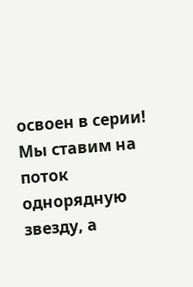освоен в серии! Мы ставим на поток однорядную звезду, а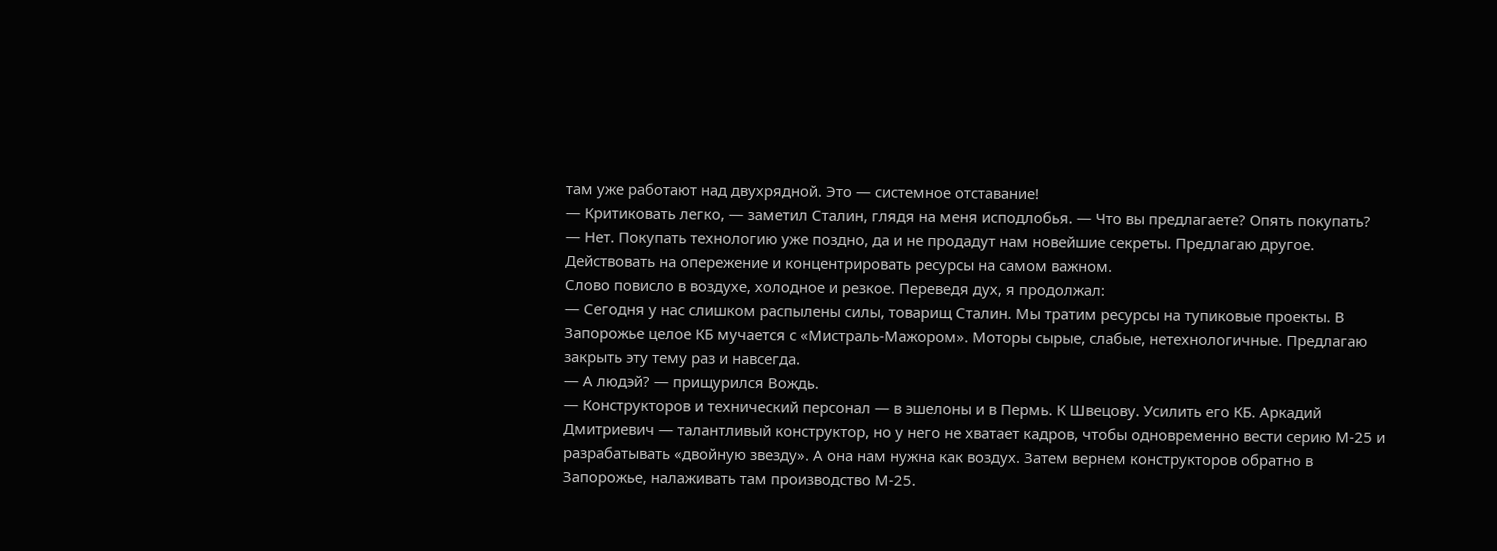там уже работают над двухрядной. Это — системное отставание!
— Критиковать легко, — заметил Сталин, глядя на меня исподлобья. — Что вы предлагаете? Опять покупать?
— Нет. Покупать технологию уже поздно, да и не продадут нам новейшие секреты. Предлагаю другое. Действовать на опережение и концентрировать ресурсы на самом важном.
Слово повисло в воздухе, холодное и резкое. Переведя дух, я продолжал:
— Сегодня у нас слишком распылены силы, товарищ Сталин. Мы тратим ресурсы на тупиковые проекты. В Запорожье целое КБ мучается с «Мистраль-Мажором». Моторы сырые, слабые, нетехнологичные. Предлагаю закрыть эту тему раз и навсегда.
— А людэй? — прищурился Вождь.
— Конструкторов и технический персонал — в эшелоны и в Пермь. К Швецову. Усилить его КБ. Аркадий Дмитриевич — талантливый конструктор, но у него не хватает кадров, чтобы одновременно вести серию М-25 и разрабатывать «двойную звезду». А она нам нужна как воздух. Затем вернем конструкторов обратно в Запорожье, налаживать там производство М-25.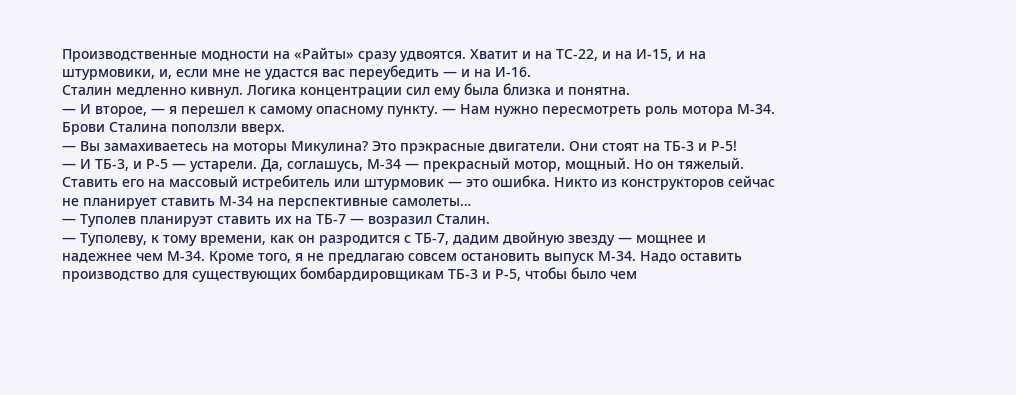Производственные модности на «Райты» сразу удвоятся. Хватит и на ТС-22, и на И-15, и на штурмовики, и, если мне не удастся вас переубедить — и на И-16.
Сталин медленно кивнул. Логика концентрации сил ему была близка и понятна.
— И второе, — я перешел к самому опасному пункту. — Нам нужно пересмотреть роль мотора М-34.
Брови Сталина поползли вверх.
— Вы замахиваетесь на моторы Микулина? Это прэкрасные двигатели. Они стоят на ТБ-3 и Р-5!
— И ТБ-3, и Р-5 — устарели. Да, соглашусь, М-34 — прекрасный мотор, мощный. Но он тяжелый. Ставить его на массовый истребитель или штурмовик — это ошибка. Никто из конструкторов сейчас не планирует ставить М-34 на перспективные самолеты…
— Туполев планируэт ставить их на ТБ-7 — возразил Сталин.
— Туполеву, к тому времени, как он разродится с ТБ-7, дадим двойную звезду — мощнее и надежнее чем М-34. Кроме того, я не предлагаю совсем остановить выпуск М-34. Надо оставить производство для существующих бомбардировщикам ТБ-3 и Р-5, чтобы было чем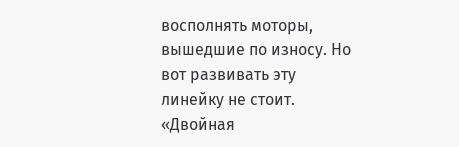восполнять моторы, вышедшие по износу. Но вот развивать эту линейку не стоит. «Двойная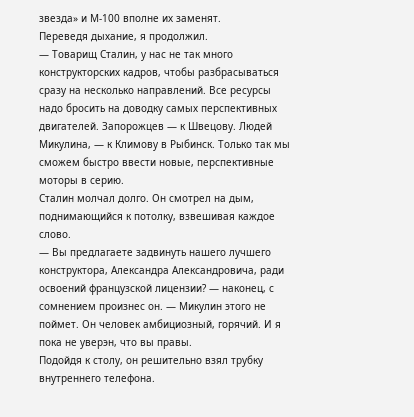звезда» и М-100 вполне их заменят.
Переведя дыхание, я продолжил.
— Товарищ Сталин, у нас не так много конструкторских кадров, чтобы разбрасываться сразу на несколько направлений. Все ресурсы надо бросить на доводку самых перспективных двигателей. Запорожцев — к Швецову. Людей Микулина, — к Климову в Рыбинск. Только так мы сможем быстро ввести новые, перспективные моторы в серию.
Сталин молчал долго. Он смотрел на дым, поднимающийся к потолку, взвешивая каждое слово.
— Вы предлагаете задвинуть нашего лучшего конструктора, Александра Александровича, ради освоений французской лицензии? — наконец, с сомнением произнес он. — Микулин этого не поймет. Он человек амбициозный, горячий. И я пока не уверэн, что вы правы.
Подойдя к столу, он решительно взял трубку внутреннего телефона.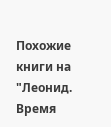Похожие книги на "Леонид. Время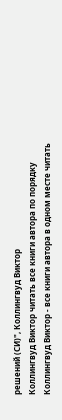решений (СИ)", Коллингвуд Виктор
Коллингвуд Виктор читать все книги автора по порядку
Коллингвуд Виктор - все книги автора в одном месте читать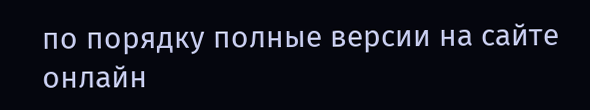по порядку полные версии на сайте онлайн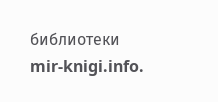библиотеки mir-knigi.info.